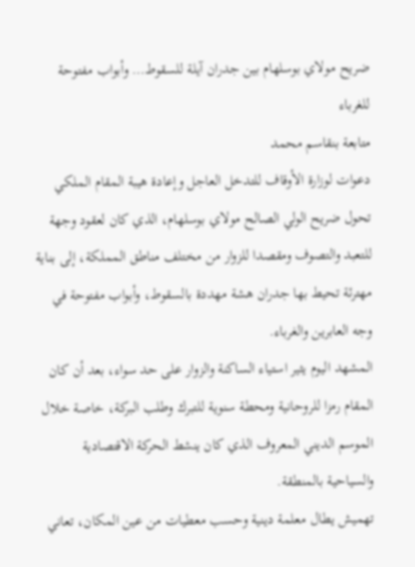ضريح مولاي بوسلهام بين جدران آيلة للسقوط… وأبواب مفتوحة للغرباء
متابعة بنقاسم محمد
دعوات لوزارة الأوقاف للتدخل العاجل وإعادة هيبة المقام الملكي تحول ضريح الولي الصالح مولاي بوسلهام، الذي كان لعقود وجهة للتعبد والتصوف ومقصدا للزوار من مختلف مناطق المملكة، إلى بناية مهترئة تحيط بها جدران هشة مهددة بالسقوط، وأبواب مفتوحة في وجه العابرين والغرباء.
المشهد اليوم يثير استياء الساكنة والزوار على حد سواء، بعد أن كان المقام رمزا للروحانية ومحطة سنوية للتبرك وطلب البركة، خاصة خلال الموسم الديني المعروف الذي كان ينشط الحركة الاقتصادية والسياحية بالمنطقة.
تهميش يطال معلمة دينية وحسب معطيات من عين المكان، تعاني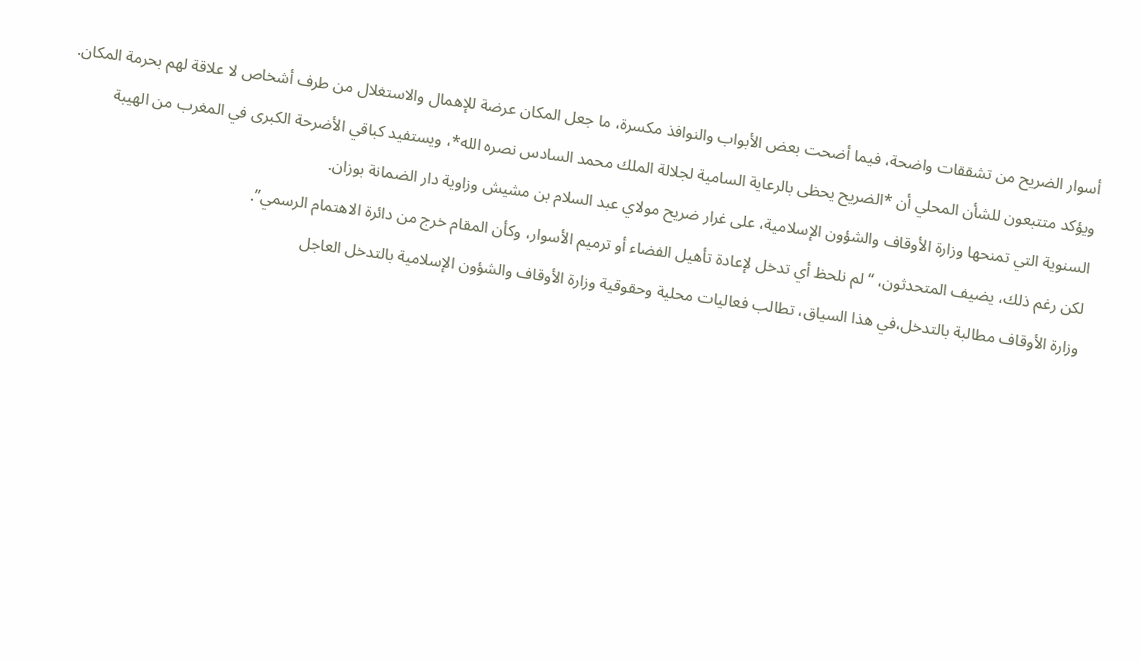أسوار الضريح من تشققات واضحة، فيما أضحت بعض الأبواب والنوافذ مكسرة، ما جعل المكان عرضة للإهمال والاستغلال من طرف أشخاص لا علاقة لهم بحرمة المكان.
ويؤكد متتبعون للشأن المحلي أن *الضريح يحظى بالرعاية السامية لجلالة الملك محمد السادس نصره الله*، ويستفيد كباقي الأضرحة الكبرى في المغرب من الهيبة السنوية التي تمنحها وزارة الأوقاف والشؤون الإسلامية، على غرار ضريح مولاي عبد السلام بن مشيش وزاوية دار الضمانة بوزان.
لكن رغم ذلك، يضيف المتحدثون، “لم نلحظ أي تدخل لإعادة تأهيل الفضاء أو ترميم الأسوار، وكأن المقام خرج من دائرة الاهتمام الرسمي”.
وزارة الأوقاف مطالبة بالتدخل،في هذا السياق، تطالب فعاليات محلية وحقوقية وزارة الأوقاف والشؤون الإسلامية بالتدخل العاجل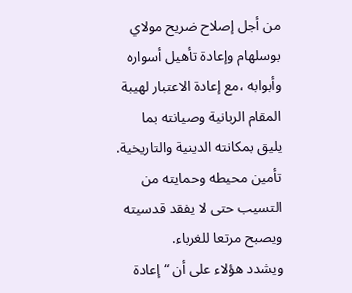من أجل إصلاح ضريح مولاي بوسلهام وإعادة تأهيل أسواره وأبوابه ،مع إعادة الاعتبار لهيبة المقام الربانية وصيانته بما يليق بمكانته الدينية والتاريخية.
تأمين محيطه وحمايته من التسيب حتى لا يفقد قدسيته ويصبح مرتعا للغرباء.
ويشدد هؤلاء على أن “إعادة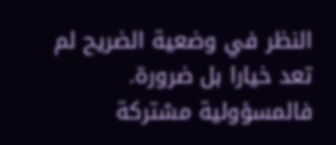النظر في وضعية الضريح لم تعد خيارا بل ضرورة. فالمسؤولية مشتركة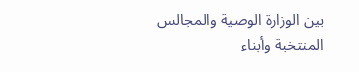بين الوزارة الوصية والمجالس المنتخبة وأبناء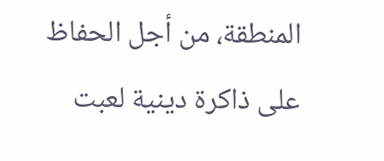المنطقة، من أجل الحفاظ على ذاكرة دينية لعبت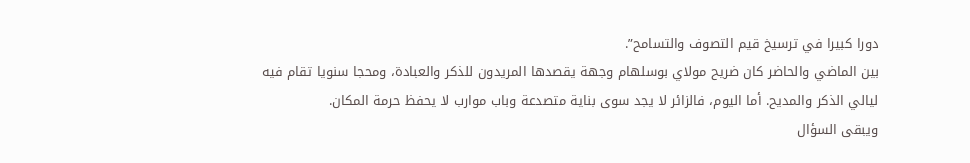دورا كبيرا في ترسيخ قيم التصوف والتسامح”.
بين الماضي والحاضر كان ضريح مولاي بوسلهام وجهة يقصدها المريدون للذكر والعبادة، ومحجا سنويا تقام فيه ليالي الذكر والمديح. أما اليوم، فالزائر لا يجد سوى بناية متصدعة وباب موارب لا يحفظ حرمة المكان.
ويبقى السؤال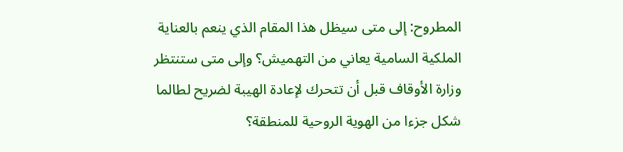المطروح: إلى متى سيظل هذا المقام الذي ينعم بالعناية الملكية السامية يعاني من التهميش؟ وإلى متى ستنتظر وزارة الأوقاف قبل أن تتحرك لإعادة الهيبة لضريح لطالما شكل جزءا من الهوية الروحية للمنطقة؟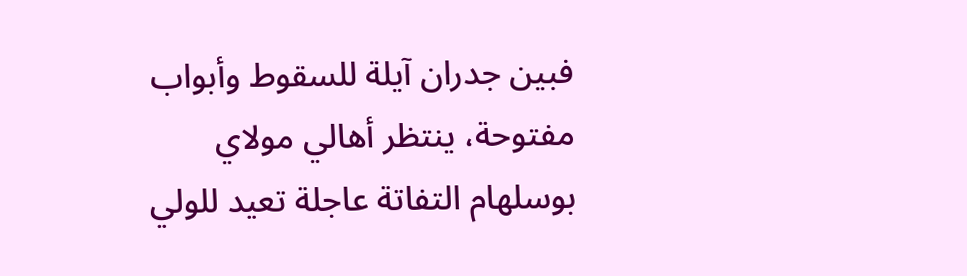فبين جدران آيلة للسقوط وأبواب مفتوحة، ينتظر أهالي مولاي بوسلهام التفاتة عاجلة تعيد للولي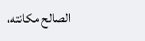الصالح مكانته،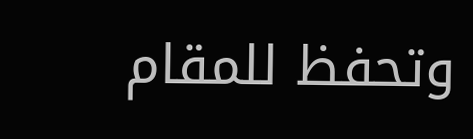وتحفظ للمقام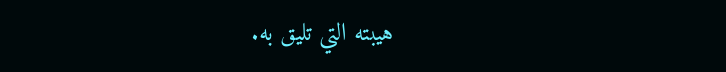هيبته التي تليق به.